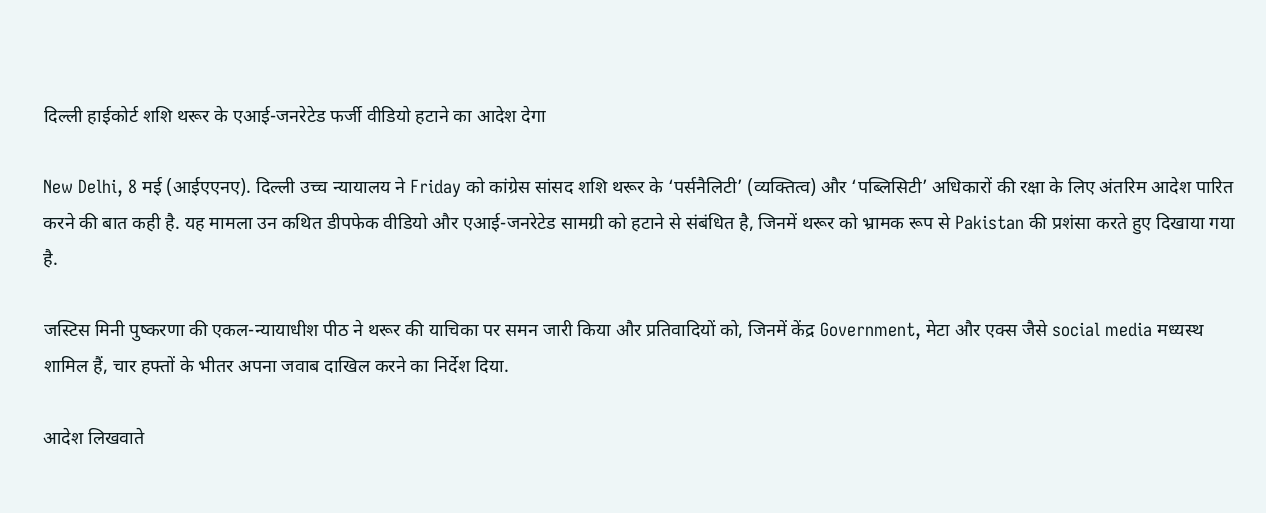दिल्ली हाईकोर्ट शशि थरूर के एआई-जनरेटेड फर्जी वीडियो हटाने का आदेश देगा

New Delhi, 8 मई (आईएएनए). दिल्ली उच्च न्यायालय ने Friday को कांग्रेस सांसद शशि थरूर के ‘पर्सनैलिटी’ (व्यक्तित्व) और ‘पब्लिसिटी’ अधिकारों की रक्षा के लिए अंतरिम आदेश पारित करने की बात कही है. यह मामला उन कथित डीपफेक वीडियो और एआई-जनरेटेड सामग्री को हटाने से संबंधित है, जिनमें थरूर को भ्रामक रूप से Pakistan की प्रशंसा करते हुए दिखाया गया है.

जस्टिस मिनी पुष्करणा की एकल-न्यायाधीश पीठ ने थरूर की याचिका पर समन जारी किया और प्रतिवादियों को, जिनमें केंद्र Government, मेटा और एक्स जैसे social media मध्यस्थ शामिल हैं, चार हफ्तों के भीतर अपना जवाब दाखिल करने का निर्देश दिया.

आदेश लिखवाते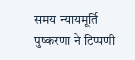समय न्यायमूर्ति पुष्करणा ने टिप्पणी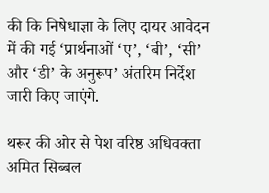की कि निषेधाज्ञा के लिए दायर आवेदन में की गई ‘प्रार्थनाओं ‘ए’, ‘बी’, ‘सी’ और ‘डी’ के अनुरूप’ अंतरिम निर्देश जारी किए जाएंगे.

थरूर की ओर से पेश वरिष्ठ अधिवक्ता अमित सिब्बल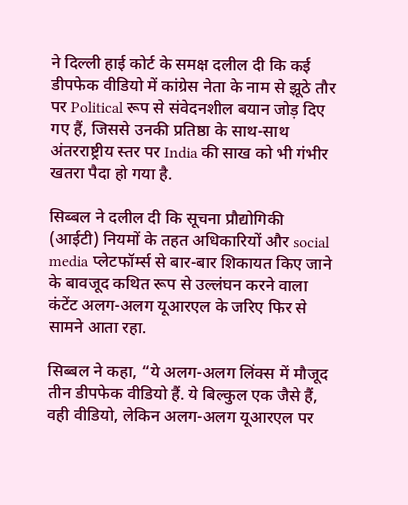ने दिल्ली हाई कोर्ट के समक्ष दलील दी कि कई डीपफेक वीडियो में कांग्रेस नेता के नाम से झूठे तौर पर Political रूप से संवेदनशील बयान जोड़ दिए गए हैं, जिससे उनकी प्रतिष्ठा के साथ-साथ अंतरराष्ट्रीय स्तर पर India की साख को भी गंभीर खतरा पैदा हो गया है.

सिब्बल ने दलील दी कि सूचना प्रौद्योगिकी (आईटी) नियमों के तहत अधिकारियों और social media प्लेटफॉर्म्स से बार-बार शिकायत किए जाने के बावजूद कथित रूप से उल्लंघन करने वाला कंटेंट अलग-अलग यूआरएल के जरिए फिर से सामने आता रहा.

सिब्बल ने कहा, “ये अलग-अलग लिंक्स में मौजूद तीन डीपफेक वीडियो हैं. ये बिल्कुल एक जैसे हैं, वही वीडियो, लेकिन अलग-अलग यूआरएल पर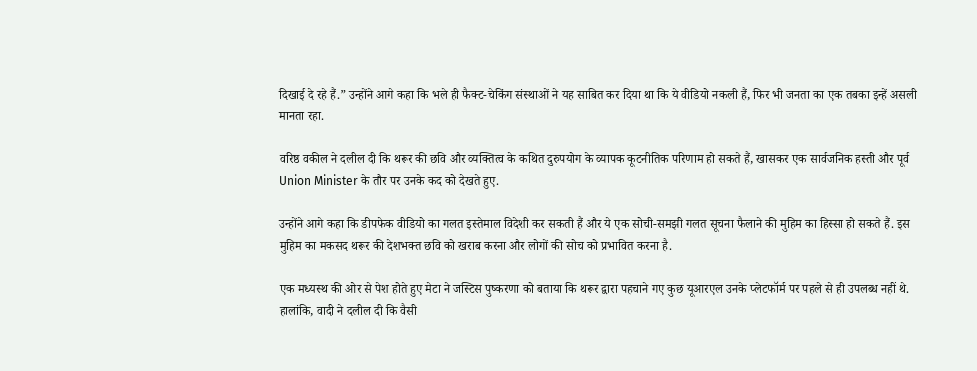दिखाई दे रहे हैं.” उन्होंने आगे कहा कि भले ही फैक्ट-चेकिंग संस्थाओं ने यह साबित कर दिया था कि ये वीडियो नकली हैं, फिर भी जनता का एक तबका इन्हें असली मानता रहा.

वरिष्ठ वकील ने दलील दी कि थरूर की छवि और व्यक्तित्व के कथित दुरुपयोग के व्यापक कूटनीतिक परिणाम हो सकते हैं, खासकर एक सार्वजनिक हस्ती और पूर्व Union Minister के तौर पर उनके कद को देखते हुए.

उन्होंने आगे कहा कि डीपफेक वीडियो का गलत इस्तेमाल विदेशी कर सकती हैं और ये एक सोची-समझी गलत सूचना फैलाने की मुहिम का हिस्सा हो सकते हैं. इस मुहिम का मकसद थरूर की देशभक्त छवि को खराब करना और लोगों की सोच को प्रभावित करना है.

एक मध्यस्थ की ओर से पेश होते हुए मेटा ने जस्टिस पुष्करणा को बताया कि थरूर द्वारा पहचाने गए कुछ यूआरएल उनके प्लेटफॉर्म पर पहले से ही उपलब्ध नहीं थे. हालांकि, वादी ने दलील दी कि वैसी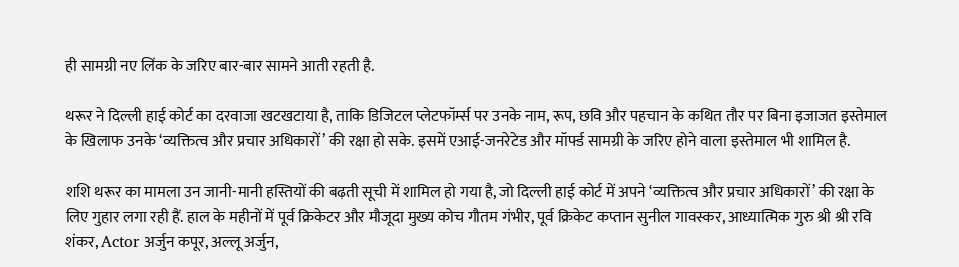ही सामग्री नए लिंक के जरिए बार-बार सामने आती रहती है.

थरूर ने दिल्ली हाई कोर्ट का दरवाजा खटखटाया है, ताकि डिजिटल प्लेटफॉर्म्स पर उनके नाम, रूप, छवि और पहचान के कथित तौर पर बिना इजाजत इस्तेमाल के खिलाफ उनके ‘व्यक्तित्व और प्रचार अधिकारों’ की रक्षा हो सके. इसमें एआई-जनरेटेड और मॉर्फ्ड सामग्री के जरिए होने वाला इस्तेमाल भी शामिल है.

शशि थरूर का मामला उन जानी-मानी हस्तियों की बढ़ती सूची में शामिल हो गया है, जो दिल्ली हाई कोर्ट में अपने ‘व्यक्तित्व और प्रचार अधिकारों’ की रक्षा के लिए गुहार लगा रही हैं. हाल के महीनों में पूर्व क्रिकेटर और मौजूदा मुख्य कोच गौतम गंभीर, पूर्व क्रिकेट कप्तान सुनील गावस्कर, आध्यात्मिक गुरु श्री श्री रवि शंकर, Actor अर्जुन कपूर, अल्लू अर्जुन,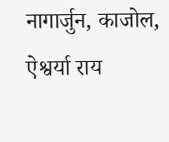नागार्जुन, काजोल, ऐश्वर्या राय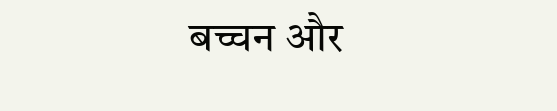बच्चन और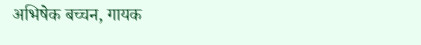अभिषेक बच्चन, गायक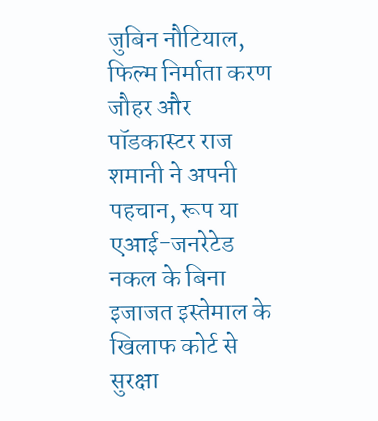जुबिन नौटियाल, फिल्म निर्माता करण जौहर और पॉडकास्टर राज शमानी ने अपनी पहचान, रूप या एआई-जनरेटेड नकल के बिना इजाजत इस्तेमाल के खिलाफ कोर्ट से सुरक्षा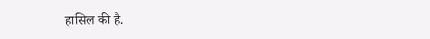हासिल की है.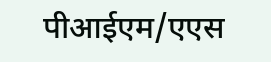पीआईएम/एएस